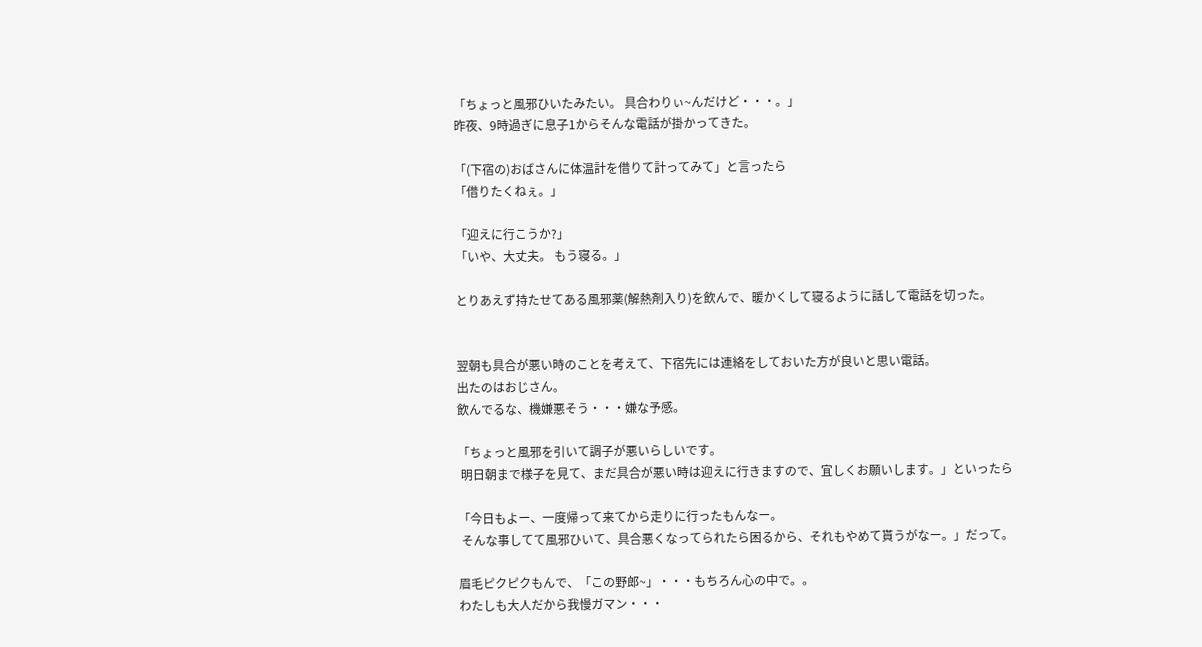「ちょっと風邪ひいたみたい。 具合わりぃ~んだけど・・・。」
昨夜、9時過ぎに息子1からそんな電話が掛かってきた。

「(下宿の)おばさんに体温計を借りて計ってみて」と言ったら
「借りたくねぇ。」

「迎えに行こうか?」
「いや、大丈夫。 もう寝る。」

とりあえず持たせてある風邪薬(解熱剤入り)を飲んで、暖かくして寝るように話して電話を切った。


翌朝も具合が悪い時のことを考えて、下宿先には連絡をしておいた方が良いと思い電話。
出たのはおじさん。
飲んでるな、機嫌悪そう・・・嫌な予感。

「ちょっと風邪を引いて調子が悪いらしいです。
 明日朝まで様子を見て、まだ具合が悪い時は迎えに行きますので、宜しくお願いします。」といったら

「今日もよー、一度帰って来てから走りに行ったもんなー。
 そんな事してて風邪ひいて、具合悪くなってられたら困るから、それもやめて貰うがなー。」だって。

眉毛ピクピクもんで、「この野郎~」・・・もちろん心の中で。。
わたしも大人だから我慢ガマン・・・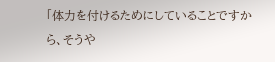「体力を付けるためにしていることですから、そうや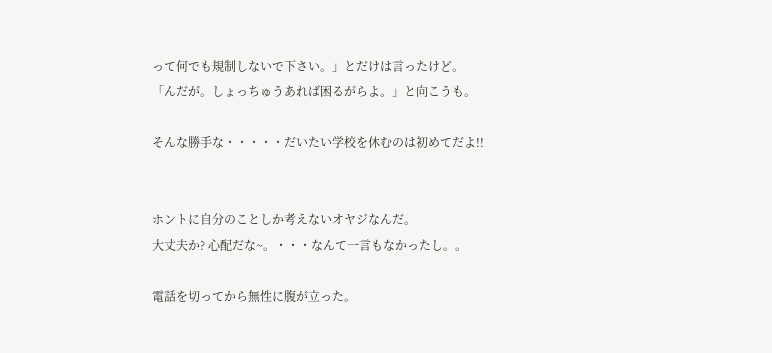って何でも規制しないで下さい。」とだけは言ったけど。
「んだが。しょっちゅうあれば困るがらよ。」と向こうも。

そんな勝手な・・・・・だいたい学校を休むのは初めてだよ!!


ホントに自分のことしか考えないオヤジなんだ。
大丈夫か? 心配だな~。・・・なんて一言もなかったし。。

電話を切ってから無性に腹が立った。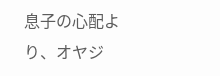息子の心配より、オヤジ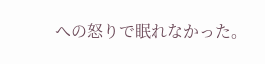への怒りで眠れなかった。